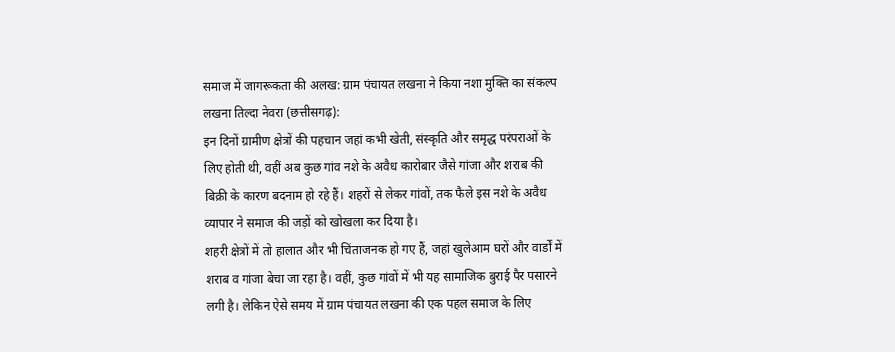समाज में जागरूकता की अलख: ग्राम पंचायत लखना ने किया नशा मुक्ति का संकल्प
लखना तिल्दा नेवरा (छत्तीसगढ़):
इन दिनों ग्रामीण क्षेत्रों की पहचान जहां कभी खेती, संस्कृति और समृद्ध परंपराओं के लिए होती थी, वहीं अब कुछ गांव नशे के अवैध कारोबार जैसे गांजा और शराब की बिक्री के कारण बदनाम हो रहे हैं। शहरों से लेकर गांवों, तक फैले इस नशे के अवैध व्यापार ने समाज की जड़ों को खोखला कर दिया है।
शहरी क्षेत्रों में तो हालात और भी चिंताजनक हो गए हैं, जहां खुलेआम घरों और वार्डों में शराब व गांजा बेचा जा रहा है। वहीं, कुछ गांवों में भी यह सामाजिक बुराई पैर पसारने लगी है। लेकिन ऐसे समय में ग्राम पंचायत लखना की एक पहल समाज के लिए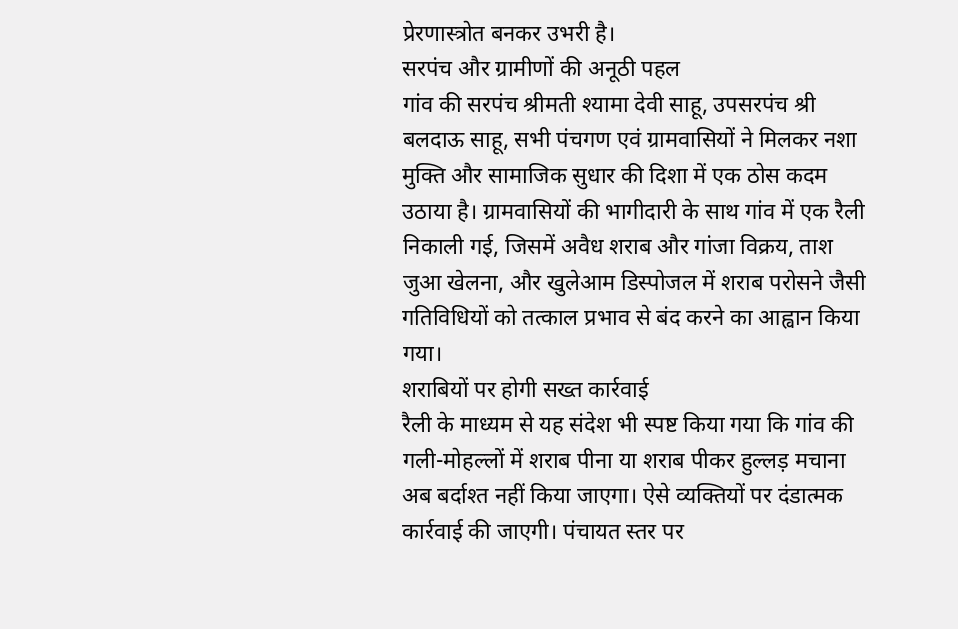प्रेरणास्त्रोत बनकर उभरी है।
सरपंच और ग्रामीणों की अनूठी पहल
गांव की सरपंच श्रीमती श्यामा देवी साहू, उपसरपंच श्री बलदाऊ साहू, सभी पंचगण एवं ग्रामवासियों ने मिलकर नशा मुक्ति और सामाजिक सुधार की दिशा में एक ठोस कदम उठाया है। ग्रामवासियों की भागीदारी के साथ गांव में एक रैली निकाली गई, जिसमें अवैध शराब और गांजा विक्रय, ताश जुआ खेलना, और खुलेआम डिस्पोजल में शराब परोसने जैसी गतिविधियों को तत्काल प्रभाव से बंद करने का आह्वान किया गया।
शराबियों पर होगी सख्त कार्रवाई
रैली के माध्यम से यह संदेश भी स्पष्ट किया गया कि गांव की गली-मोहल्लों में शराब पीना या शराब पीकर हुल्लड़ मचाना अब बर्दाश्त नहीं किया जाएगा। ऐसे व्यक्तियों पर दंडात्मक कार्रवाई की जाएगी। पंचायत स्तर पर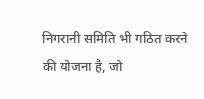निगरानी समिति भी गठित करने की योजना है, जो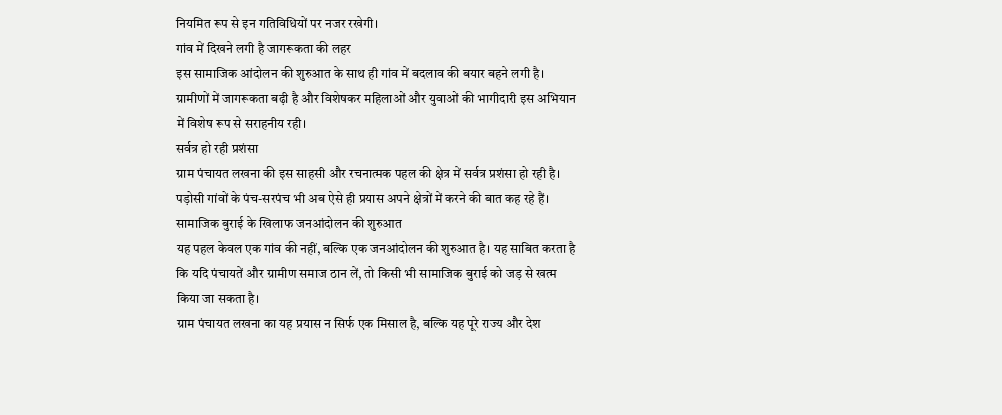नियमित रूप से इन गतिविधियों पर नजर रखेगी।
गांव में दिखने लगी है जागरूकता की लहर
इस सामाजिक आंदोलन की शुरुआत के साथ ही गांव में बदलाव की बयार बहने लगी है। ग्रामीणों में जागरूकता बढ़ी है और विशेषकर महिलाओं और युवाओं की भागीदारी इस अभियान में विशेष रूप से सराहनीय रही।
सर्वत्र हो रही प्रशंसा
ग्राम पंचायत लखना की इस साहसी और रचनात्मक पहल की क्षेत्र में सर्वत्र प्रशंसा हो रही है। पड़ोसी गांवों के पंच-सरपंच भी अब ऐसे ही प्रयास अपने क्षेत्रों में करने की बात कह रहे हैं।
सामाजिक बुराई के खिलाफ जनआंदोलन की शुरुआत
यह पहल केवल एक गांव की नहीं, बल्कि एक जनआंदोलन की शुरुआत है। यह साबित करता है कि यदि पंचायतें और ग्रामीण समाज ठान लें, तो किसी भी सामाजिक बुराई को जड़ से खत्म किया जा सकता है।
ग्राम पंचायत लखना का यह प्रयास न सिर्फ एक मिसाल है, बल्कि यह पूरे राज्य और देश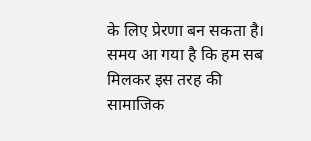के लिए प्रेरणा बन सकता है। समय आ गया है कि हम सब मिलकर इस तरह की सामाजिक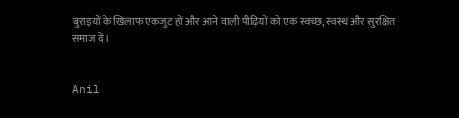बुराइयों के खिलाफ एकजुट हों और आने वाली पीढ़ियों को एक स्वच्छ, स्वस्थ और सुरक्षित समाज दें।


Anil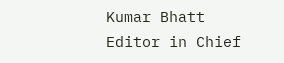Kumar Bhatt
Editor in Chief